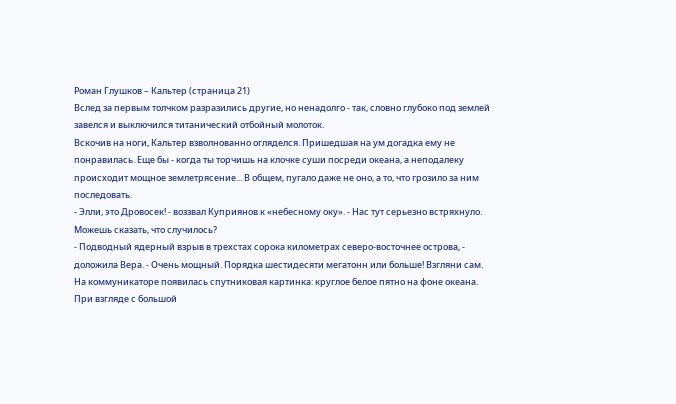Роман Глушков – Кальтер (страница 21)
Вслед за первым толчком разразились другие, но ненадолго - так, словно глубоко под землей завелся и выключился титанический отбойный молоток.
Вскочив на ноги, Кальтер взволнованно огляделся. Пришедшая на ум догадка ему не понравилась. Еще бы - когда ты торчишь на клочке суши посреди океана, а неподалеку происходит мощное землетрясение... В общем, пугало даже не оно, а то, что грозило за ним последовать.
- Элли, это Дровосек! - воззвал Куприянов к «небесному оку». - Нас тут серьезно встряхнуло. Можешь сказать, что случилось?
- Подводный ядерный взрыв в трехстах сорока километрах северо-восточнее острова, - доложила Вера. - Очень мощный. Порядка шестидесяти мегатонн или больше! Взгляни сам.
На коммуникаторе появилась спутниковая картинка: круглое белое пятно на фоне океана. При взгляде с большой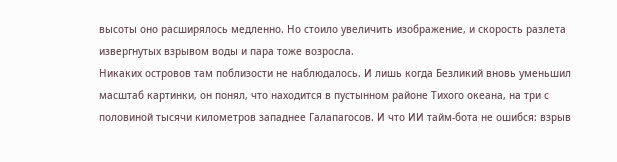высоты оно расширялось медленно. Но стоило увеличить изображение, и скорость разлета извергнутых взрывом воды и пара тоже возросла.
Никаких островов там поблизости не наблюдалось. И лишь когда Безликий вновь уменьшил масштаб картинки, он понял, что находится в пустынном районе Тихого океана, на три с половиной тысячи километров западнее Галапагосов. И что ИИ тайм-бота не ошибся: взрыв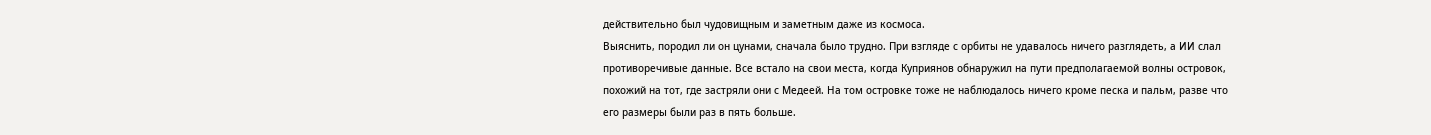действительно был чудовищным и заметным даже из космоса.
Выяснить, породил ли он цунами, сначала было трудно. При взгляде с орбиты не удавалось ничего разглядеть, а ИИ слал противоречивые данные. Все встало на свои места, когда Куприянов обнаружил на пути предполагаемой волны островок, похожий на тот, где застряли они с Медеей. На том островке тоже не наблюдалось ничего кроме песка и пальм, разве что его размеры были раз в пять больше.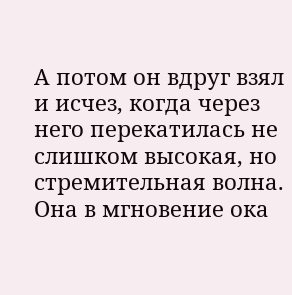А потом он вдруг взял и исчез, когда через него перекатилась не слишком высокая, но стремительная волна. Она в мгновение ока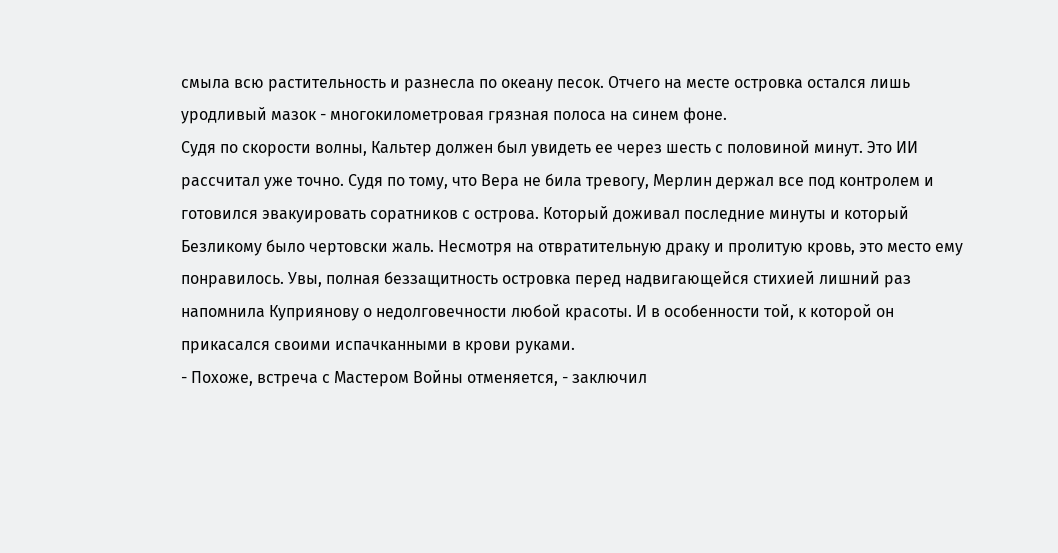смыла всю растительность и разнесла по океану песок. Отчего на месте островка остался лишь уродливый мазок - многокилометровая грязная полоса на синем фоне.
Судя по скорости волны, Кальтер должен был увидеть ее через шесть с половиной минут. Это ИИ рассчитал уже точно. Судя по тому, что Вера не била тревогу, Мерлин держал все под контролем и готовился эвакуировать соратников с острова. Который доживал последние минуты и который Безликому было чертовски жаль. Несмотря на отвратительную драку и пролитую кровь, это место ему понравилось. Увы, полная беззащитность островка перед надвигающейся стихией лишний раз напомнила Куприянову о недолговечности любой красоты. И в особенности той, к которой он прикасался своими испачканными в крови руками.
- Похоже, встреча с Мастером Войны отменяется, - заключил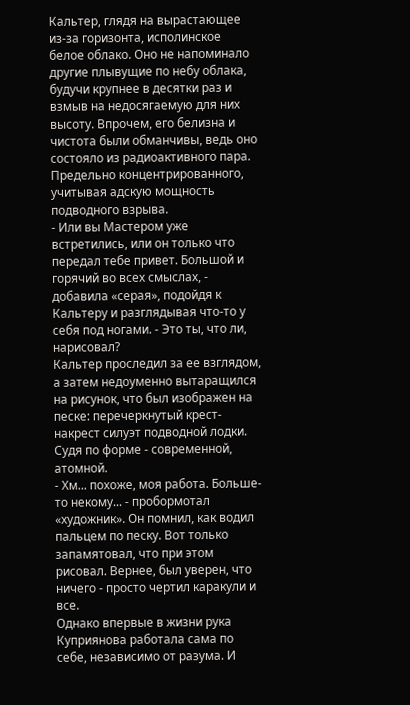Кальтер, глядя на вырастающее из-за горизонта, исполинское белое облако. Оно не напоминало другие плывущие по небу облака, будучи крупнее в десятки раз и взмыв на недосягаемую для них высоту. Впрочем, его белизна и чистота были обманчивы, ведь оно состояло из радиоактивного пара. Предельно концентрированного, учитывая адскую мощность подводного взрыва.
- Или вы Мастером уже встретились, или он только что передал тебе привет. Большой и горячий во всех смыслах, - добавила «серая», подойдя к Кальтеру и разглядывая что-то у себя под ногами. - Это ты, что ли, нарисовал?
Кальтер проследил за ее взглядом, а затем недоуменно вытаращился на рисунок, что был изображен на песке: перечеркнутый крест-накрест силуэт подводной лодки. Судя по форме - современной, атомной.
- Хм... похоже, моя работа. Больше-то некому... - пробормотал «художник». Он помнил, как водил пальцем по песку. Вот только запамятовал, что при этом рисовал. Вернее, был уверен, что ничего - просто чертил каракули и все.
Однако впервые в жизни рука Куприянова работала сама по себе, независимо от разума. И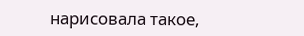нарисовала такое,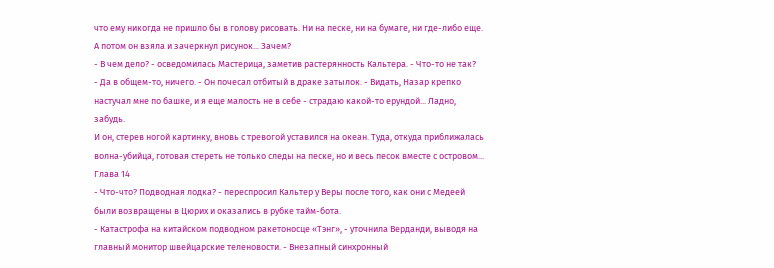что ему никогда не пришло бы в голову рисовать. Ни на песке, ни на бумаге, ни где-либо еще. А потом он взяла и зачеркнул рисунок... Зачем?
- В чем дело? - осведомилась Мастерица, заметив растерянность Кальтера. - Что-то не так?
- Да в общем-то, ничего. - Он почесал отбитый в драке затылок. - Видать, Назар крепко настучал мне по башке, и я еще малость не в себе - страдаю какой-то ерундой... Ладно, забудь.
И он, стерев ногой картинку, вновь с тревогой уставился на океан. Туда, откуда приближалась волна-убийца, готовая стереть не только следы на песке, но и весь песок вместе с островом...
Глава 14
- Что-что? Подводная лодка? - переспросил Кальтер у Веры после того, как они с Медеей были возвращены в Цюрих и оказались в рубке тайм-бота.
- Катастрофа на китайском подводном ракетоносце «Тэнг», - уточнила Верданди, выводя на главный монитор швейцарские теленовости. - Внезапный синхронный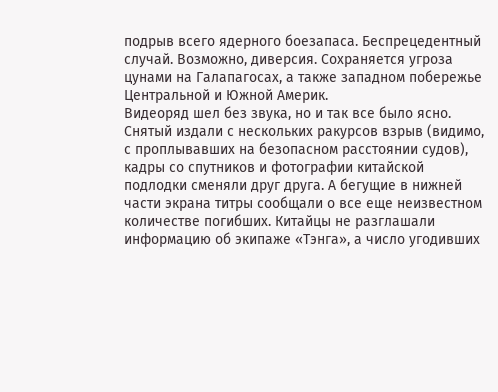подрыв всего ядерного боезапаса. Беспрецедентный случай. Возможно, диверсия. Сохраняется угроза цунами на Галапагосах, а также западном побережье Центральной и Южной Америк.
Видеоряд шел без звука, но и так все было ясно. Снятый издали с нескольких ракурсов взрыв (видимо, с проплывавших на безопасном расстоянии судов), кадры со спутников и фотографии китайской подлодки сменяли друг друга. А бегущие в нижней части экрана титры сообщали о все еще неизвестном количестве погибших. Китайцы не разглашали информацию об экипаже «Тэнга», а число угодивших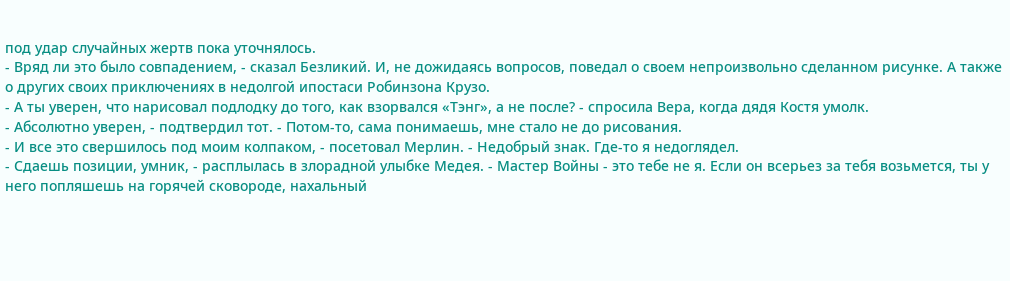под удар случайных жертв пока уточнялось.
- Вряд ли это было совпадением, - сказал Безликий. И, не дожидаясь вопросов, поведал о своем непроизвольно сделанном рисунке. А также о других своих приключениях в недолгой ипостаси Робинзона Крузо.
- А ты уверен, что нарисовал подлодку до того, как взорвался «Тэнг», а не после? - спросила Вера, когда дядя Костя умолк.
- Абсолютно уверен, - подтвердил тот. - Потом-то, сама понимаешь, мне стало не до рисования.
- И все это свершилось под моим колпаком, - посетовал Мерлин. - Недобрый знак. Где-то я недоглядел.
- Сдаешь позиции, умник, - расплылась в злорадной улыбке Медея. - Мастер Войны - это тебе не я. Если он всерьез за тебя возьмется, ты у него попляшешь на горячей сковороде, нахальный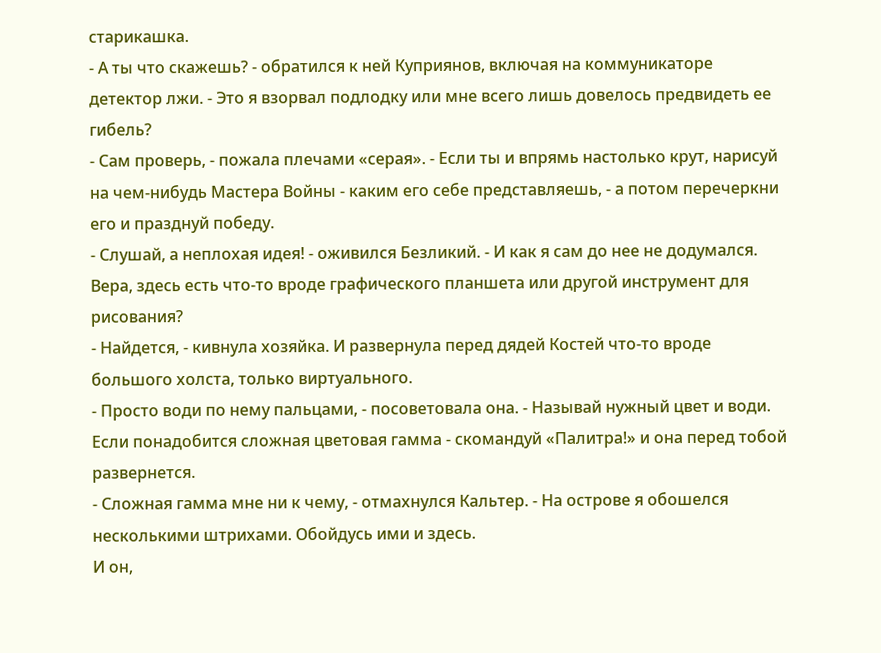старикашка.
- А ты что скажешь? - обратился к ней Куприянов, включая на коммуникаторе детектор лжи. - Это я взорвал подлодку или мне всего лишь довелось предвидеть ее гибель?
- Сам проверь, - пожала плечами «серая». - Если ты и впрямь настолько крут, нарисуй на чем-нибудь Мастера Войны - каким его себе представляешь, - а потом перечеркни его и празднуй победу.
- Слушай, а неплохая идея! - оживился Безликий. - И как я сам до нее не додумался. Вера, здесь есть что-то вроде графического планшета или другой инструмент для рисования?
- Найдется, - кивнула хозяйка. И развернула перед дядей Костей что-то вроде большого холста, только виртуального.
- Просто води по нему пальцами, - посоветовала она. - Называй нужный цвет и води. Если понадобится сложная цветовая гамма - скомандуй «Палитра!» и она перед тобой развернется.
- Сложная гамма мне ни к чему, - отмахнулся Кальтер. - На острове я обошелся несколькими штрихами. Обойдусь ими и здесь.
И он,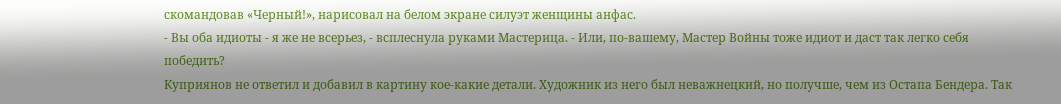скомандовав «Черный!», нарисовал на белом экране силуэт женщины анфас.
- Вы оба идиоты - я же не всерьез, - всплеснула руками Мастерица. - Или, по-вашему, Мастер Войны тоже идиот и даст так легко себя победить?
Куприянов не ответил и добавил в картину кое-какие детали. Художник из него был неважнецкий, но получше, чем из Остапа Бендера. Так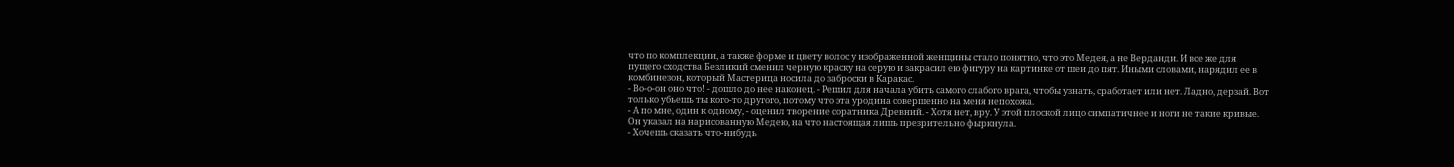что по комплекции, а также форме и цвету волос у изображенной женщины стало понятно, что это Медея, а не Верданди. И все же для пущего сходства Безликий сменил черную краску на серую и закрасил ею фигуру на картинке от шеи до пят. Иными словами, нарядил ее в комбинезон, который Мастерица носила до заброски в Каракас.
- Во-о-он оно что! - дошло до нее наконец. - Решил для начала убить самого слабого врага, чтобы узнать, сработает или нет. Ладно, дерзай. Вот только убьешь ты кого-то другого, потому что эта уродина совершенно на меня непохожа.
- А по мне, один к одному, - оценил творение соратника Древний. - Хотя нет, вру. У этой плоской лицо симпатичнее и ноги не такие кривые.
Он указал на нарисованную Медею, на что настоящая лишь презрительно фыркнула.
- Хочешь сказать что-нибудь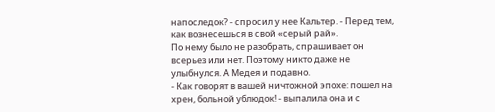напоследок? - спросил у нее Кальтер. - Перед тем, как вознесешься в свой «серый рай».
По нему было не разобрать, спрашивает он всерьез или нет. Поэтому никто даже не улыбнулся. А Медея и подавно.
- Как говорят в вашей ничтожной эпохе: пошел на хрен, больной ублюдок! - выпалила она и с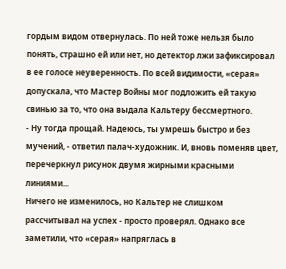гордым видом отвернулась. По ней тоже нельзя было понять, страшно ей или нет, но детектор лжи зафиксировал в ее голосе неуверенность. По всей видимости, «серая» допускала, что Мастер Войны мог подложить ей такую свинью за то, что она выдала Кальтеру бессмертного.
- Ну тогда прощай. Надеюсь, ты умрешь быстро и без мучений, - ответил палач-художник. И, вновь поменяв цвет, перечеркнул рисунок двумя жирными красными линиями...
Ничего не изменилось, но Кальтер не слишком рассчитывал на успех - просто проверял. Однако все заметили, что «серая» напряглась в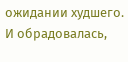ожидании худшего. И обрадовалась,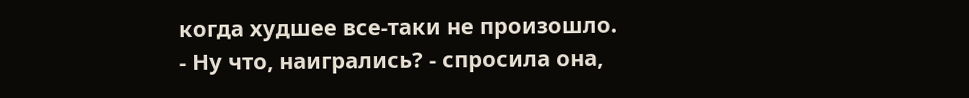когда худшее все-таки не произошло.
- Ну что, наигрались? - спросила она,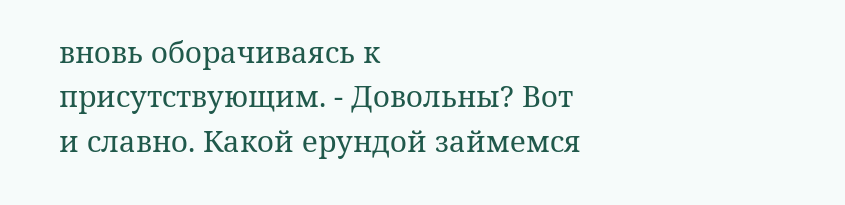вновь оборачиваясь к присутствующим. - Довольны? Вот и славно. Какой ерундой займемся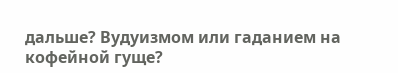дальше? Вудуизмом или гаданием на кофейной гуще?